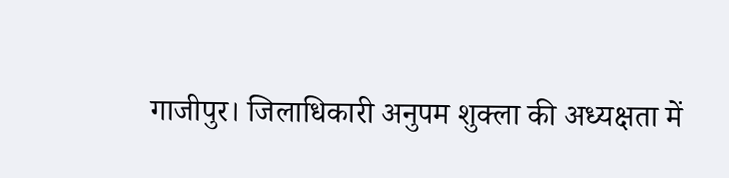गाजीपुर। जिलाधिकारी अनुपम शुक्ला की अध्यक्षता में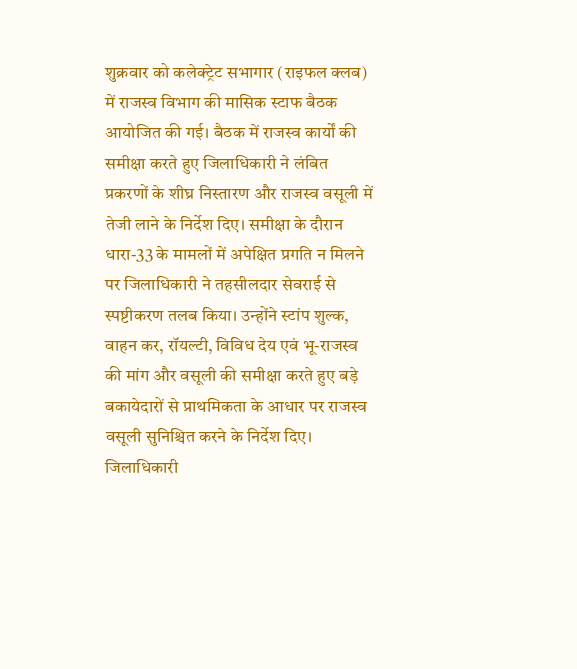शुक्रवार को कलेक्ट्रेट सभागार (राइफल क्लब) में राजस्व विभाग की मासिक स्टाफ बैठक आयोजित की गई। बैठक में राजस्व कार्यों की समीक्षा करते हुए जिलाधिकारी ने लंबित प्रकरणों के शीघ्र निस्तारण और राजस्व वसूली में तेजी लाने के निर्देश दिए। समीक्षा के दौरान धारा-33 के मामलों में अपेक्षित प्रगति न मिलने पर जिलाधिकारी ने तहसीलदार सेवराई से स्पष्टीकरण तलब किया। उन्होंने स्टांप शुल्क, वाहन कर, रॉयल्टी, विविध देय एवं भू-राजस्व की मांग और वसूली की समीक्षा करते हुए बड़े बकायेदारों से प्राथमिकता के आधार पर राजस्व वसूली सुनिश्चित करने के निर्देश दिए।
जिलाधिकारी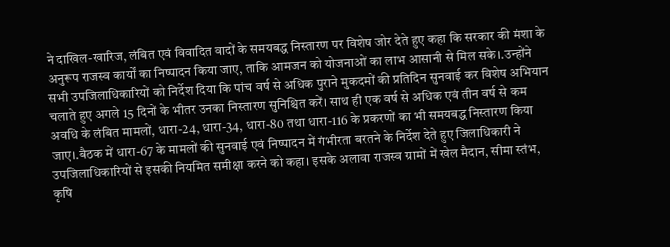ने दाखिल-खारिज, लंबित एवं विवादित वादों के समयबद्ध निस्तारण पर विशेष जोर देते हुए कहा कि सरकार की मंशा के अनुरूप राजस्व कार्यों का निष्पादन किया जाए, ताकि आमजन को योजनाओं का लाभ आसानी से मिल सके।.उन्होंने सभी उपजिलाधिकारियों को निर्देश दिया कि पांच वर्ष से अधिक पुराने मुकदमों की प्रतिदिन सुनवाई कर विशेष अभियान चलाते हुए अगले 15 दिनों के भीतर उनका निस्तारण सुनिश्चित करें। साथ ही एक वर्ष से अधिक एवं तीन वर्ष से कम अवधि के लंबित मामलों, धारा-24, धारा-34, धारा-80 तथा धारा-116 के प्रकरणों का भी समयबद्ध निस्तारण किया जाए।.बैठक में धारा-67 के मामलों की सुनवाई एवं निष्पादन में गंभीरता बरतने के निर्देश देते हुए जिलाधिकारी ने उपजिलाधिकारियों से इसकी नियमित समीक्षा करने को कहा। इसके अलावा राजस्व ग्रामों में खेल मैदान, सीमा स्तंभ, कृषि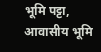भूमि पट्टा, आवासीय भूमि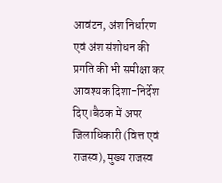आवंटन, अंश निर्धारण एवं अंश संशोधन की प्रगति की भी समीक्षा कर आवश्यक दिशा-निर्देश दिए।बैठक में अपर जिलाधिकारी (वित्त एवं राजस्व), मुख्य राजस्व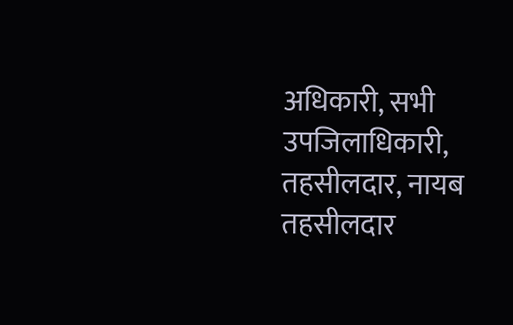अधिकारी, सभी उपजिलाधिकारी, तहसीलदार, नायब तहसीलदार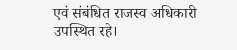एवं संबंधित राजस्व अधिकारी उपस्थित रहे।